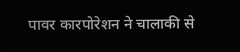पावर कारपोरेशन ने चालाकी से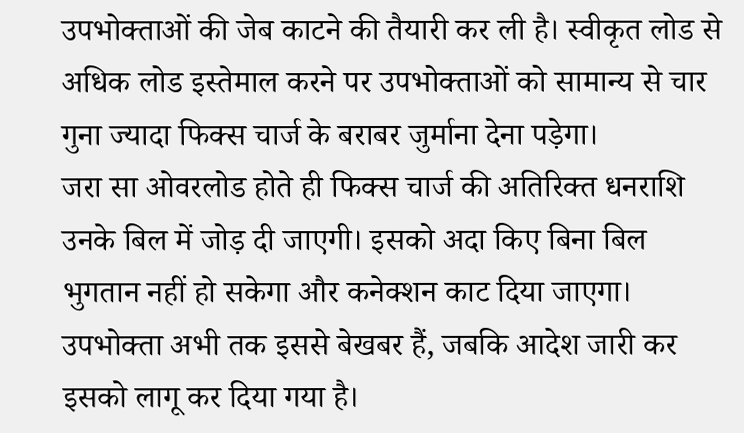उपभोक्ताओं की जेब काटने की तैयारी कर ली है। स्वीकृत लोड से अधिक लोड इस्तेमाल करने पर उपभोक्ताओं को सामान्य से चार गुना ज्यादा फिक्स चार्ज के बराबर जुर्माना देना पड़ेगा।
जरा सा ओवरलोड होते ही फिक्स चार्ज की अतिरिक्त धनराशि उनके बिल में जोड़ दी जाएगी। इसको अदा किए बिना बिल भुगतान नहीं हो सकेगा और कनेक्शन काट दिया जाएगा। उपभोक्ता अभी तक इससे बेखबर हैं, जबकि आदेश जारी कर इसको लागू कर दिया गया है।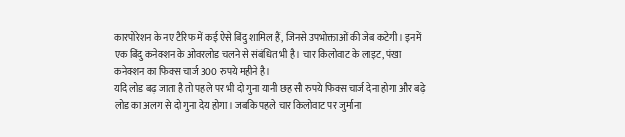कारपोरेशन के नए टैरिफ में कई ऐसे बिंदु शामिल हैं, जिनसे उपभोक्ताओं की जेब कटेगी। इनमें एक बिंदु कनेक्शन के ओवरलोड चलने से संबंधित भी है। चार किलोवाट के लाइट, पंखा कनेक्शन का फिक्स चार्ज 300 रुपये महीने है।
यदि लोड बढ़ जाता है तो पहले पर भी दो गुना यानी छह सौ रुपये फिक्स चार्ज देना होगा और बढ़े लोड का अलग से दो गुना देय होगा। जबकि पहले चार किलोवाट पर जुर्माना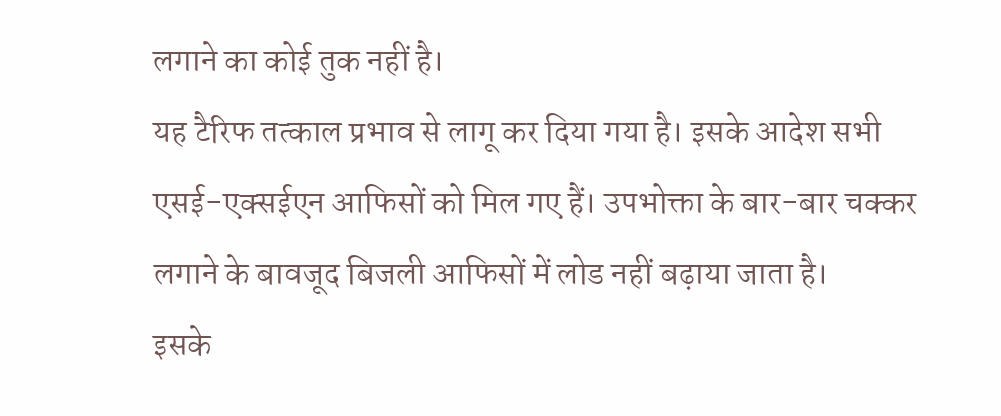लगाने का कोई तुक नहीं है।
यह टैरिफ तत्काल प्रभाव से लागू कर दिया गया है। इसके आदेश सभी एसई-एक्सईएन आफिसों को मिल गए हैं। उपभोक्ता के बार-बार चक्कर लगाने के बावजूद बिजली आफिसों में लोड नहीं बढ़ाया जाता है।
इसके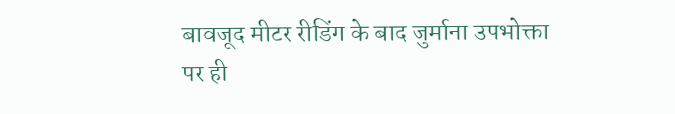बावजूद मीटर रीडिंग के बाद जुर्माना उपभोक्ता पर ही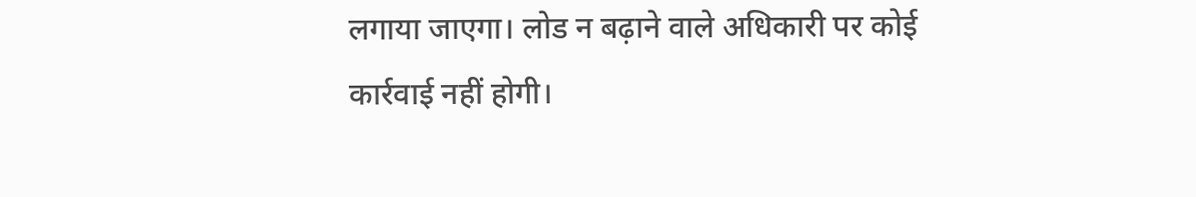लगाया जाएगा। लोड न बढ़ाने वाले अधिकारी पर कोई कार्रवाई नहीं होगी।